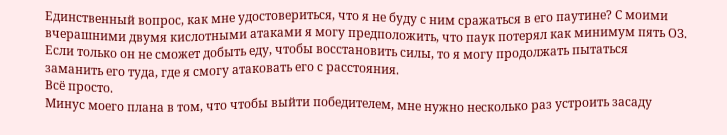Единственный вопрос, как мне удостовериться, что я не буду с ним сражаться в его паутине? С моими вчерашними двумя кислотными атаками я могу предположить, что паук потерял как минимум пять ОЗ. Если только он не сможет добыть еду, чтобы восстановить силы, то я могу продолжать пытаться заманить его туда, где я смогу атаковать его с расстояния.
Всё просто.
Минус моего плана в том, что чтобы выйти победителем, мне нужно несколько раз устроить засаду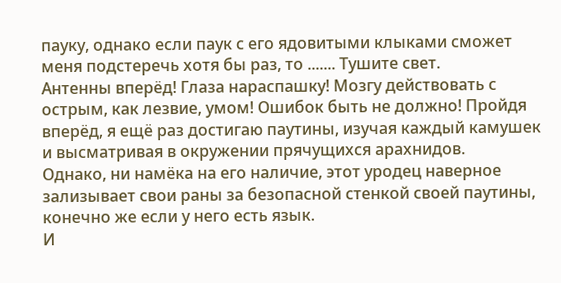пауку, однако если паук с его ядовитыми клыками сможет меня подстеречь хотя бы раз, то ....... Тушите свет.
Антенны вперёд! Глаза нараспашку! Мозгу действовать с острым, как лезвие, умом! Ошибок быть не должно! Пройдя вперёд, я ещё раз достигаю паутины, изучая каждый камушек и высматривая в окружении прячущихся арахнидов.
Однако, ни намёка на его наличие, этот уродец наверное зализывает свои раны за безопасной стенкой своей паутины, конечно же если у него есть язык.
И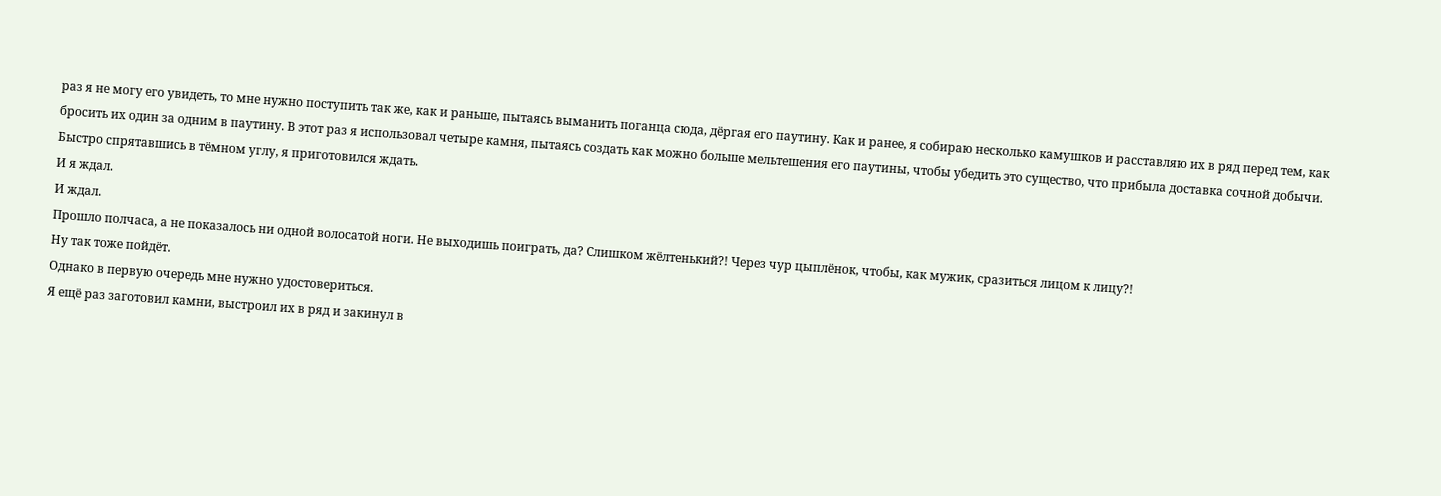раз я не могу его увидеть, то мне нужно поступить так же, как и раньше, пытаясь выманить поганца сюда, дёргая его паутину. Как и ранее, я собираю несколько камушков и расставляю их в ряд перед тем, как бросить их один за одним в паутину. В этот раз я использовал четыре камня, пытаясь создать как можно больше мельтешения его паутины, чтобы убедить это существо, что прибыла доставка сочной добычи.
Быстро спрятавшись в тёмном углу, я приготовился ждать.
И я ждал.
И ждал.
Прошло полчаса, а не показалось ни одной волосатой ноги. Не выходишь поиграть, да? Слишком жёлтенький?! Через чур цыплёнок, чтобы, как мужик, сразиться лицом к лицу?!
Ну так тоже пойдёт.
Однако в первую очередь мне нужно удостовериться.
Я ещё раз заготовил камни, выстроил их в ряд и закинул в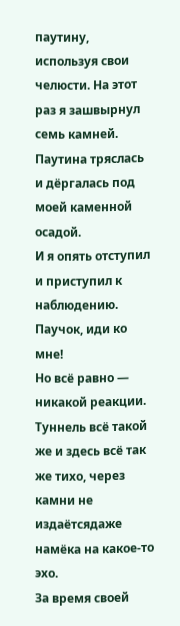паутину, используя свои челюсти. На этот раз я зашвырнул семь камней. Паутина тряслась и дёргалась под моей каменной осадой.
И я опять отступил и приступил к наблюдению. Паучок, иди ко мне!
Но всё равно — никакой реакции. Туннель всё такой же и здесь всё так же тихо, через камни не издаётсядаже намёка на какое-то эхо.
За время своей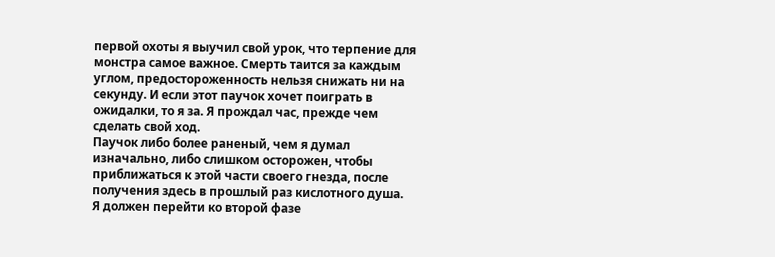первой охоты я выучил свой урок, что терпение для монстра самое важное. Смерть таится за каждым углом, предостороженность нельзя снижать ни на секунду. И если этот паучок хочет поиграть в ожидалки, то я за. Я прождал час, прежде чем сделать свой ход.
Паучок либо более раненый, чем я думал изначально, либо слишком осторожен, чтобы приближаться к этой части своего гнезда, после получения здесь в прошлый раз кислотного душа.
Я должен перейти ко второй фазе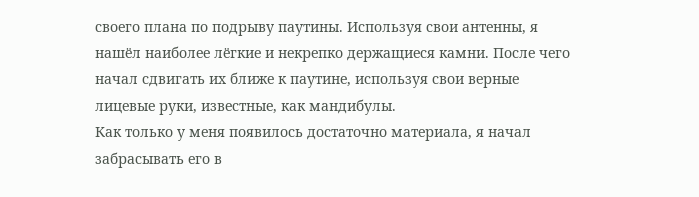своего плана по подрыву паутины. Используя свои антенны, я нашёл наиболее лёгкие и некрепко держащиеся камни. После чего начал сдвигать их ближе к паутине, используя свои верные лицевые руки, известные, как мандибулы.
Как только у меня появилось достаточно материала, я начал забрасывать его в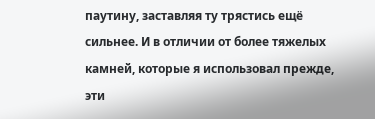паутину, заставляя ту трястись ещё сильнее. И в отличии от более тяжелых камней, которые я использовал прежде, эти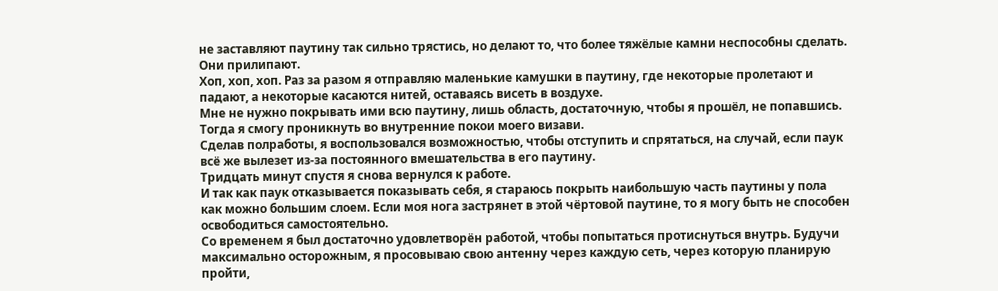не заставляют паутину так сильно трястись, но делают то, что более тяжёлые камни неспособны сделать.
Они прилипают.
Хоп, хоп, хоп. Раз за разом я отправляю маленькие камушки в паутину, где некоторые пролетают и падают, а некоторые касаются нитей, оставаясь висеть в воздухе.
Мне не нужно покрывать ими всю паутину, лишь область, достаточную, чтобы я прошёл, не попавшись. Тогда я смогу проникнуть во внутренние покои моего визави.
Сделав полработы, я воспользовался возможностью, чтобы отступить и спрятаться, на случай, если паук всё же вылезет из-за постоянного вмешательства в его паутину.
Тридцать минут спустя я снова вернулся к работе.
И так как паук отказывается показывать себя, я стараюсь покрыть наибольшую часть паутины у пола как можно большим слоем. Если моя нога застрянет в этой чёртовой паутине, то я могу быть не способен освободиться самостоятельно.
Со временем я был достаточно удовлетворён работой, чтобы попытаться протиснуться внутрь. Будучи максимально осторожным, я просовываю свою антенну через каждую сеть, через которую планирую пройти,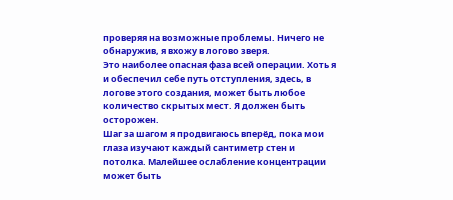проверяя на возможные проблемы. Ничего не обнаружив, я вхожу в логово зверя.
Это наиболее опасная фаза всей операции. Хоть я и обеспечил себе путь отступления, здесь, в логове этого создания, может быть любое количество скрытых мест. Я должен быть осторожен.
Шаг за шагом я продвигаюсь вперёд, пока мои глаза изучают каждый сантиметр стен и потолка. Малейшее ослабление концентрации может быть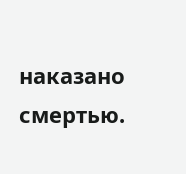наказано смертью.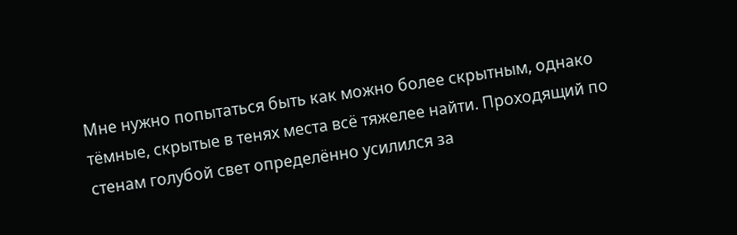Мне нужно попытаться быть как можно более скрытным, однако тёмные, скрытые в тенях места всё тяжелее найти. Проходящий по стенам голубой свет определённо усилился за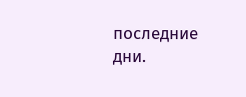последние дни.